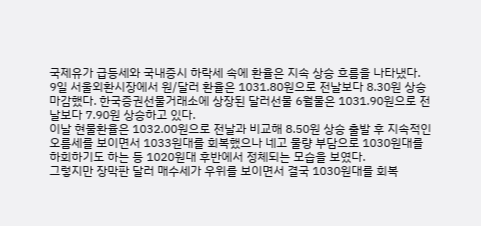국제유가 급등세와 국내증시 하락세 속에 환율은 지속 상승 흐름을 나타냈다.
9일 서울외환시장에서 원/달러 환율은 1031.80원으로 전날보다 8.30원 상승 마감했다. 한국증권선물거래소에 상장된 달러선물 6월물은 1031.90원으로 전날보다 7.90원 상승하고 있다.
이날 현물환율은 1032.00원으로 전날과 비교해 8.50원 상승 출발 후 지속적인 오름세를 보이면서 1033원대를 회복했으나 네고 물량 부담으로 1030원대를 하회하기도 하는 등 1020원대 후반에서 정체되는 모습을 보였다.
그렇지만 장막판 달러 매수세가 우위를 보이면서 결국 1030원대를 회복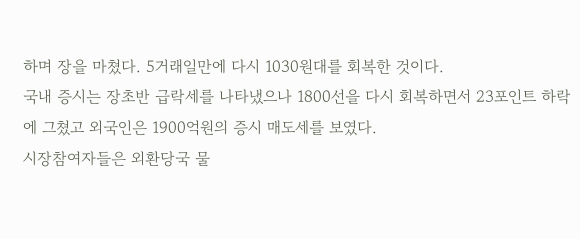하며 장을 마쳤다. 5거래일만에 다시 1030원대를 회복한 것이다.
국내 증시는 장초반 급락세를 나타냈으나 1800선을 다시 회복하면서 23포인트 하락에 그쳤고 외국인은 1900억원의 증시 매도세를 보였다.
시장참여자들은 외환당국 물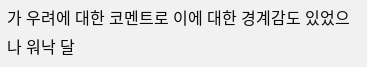가 우려에 대한 코멘트로 이에 대한 경계감도 있었으나 워낙 달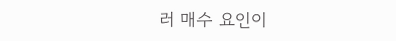러 매수 요인이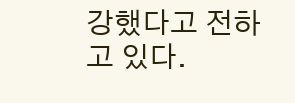강했다고 전하고 있다.